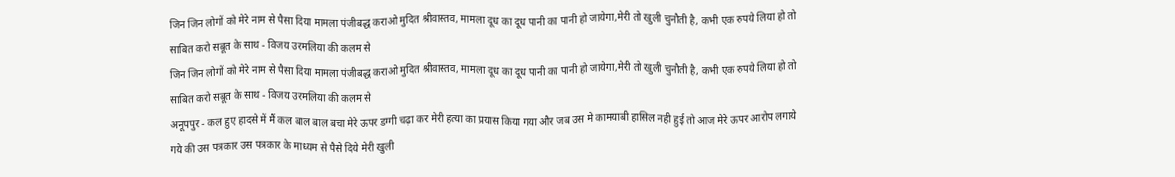जिन जिन लोगों को मेरे नाम से पैसा दिया मामला पंजीबद्ध कराओ मुदित श्रीवास्तव, मामला दूध का दूध पानी का पानी हो जायेगा,मेरी तो खुली चुनौती है, कभी एक रुपये लिया हो तो साबित करो सबूत के साथ - विजय उरमलिया की कलम से
जिन जिन लोगों को मेरे नाम से पैसा दिया मामला पंजीबद्ध कराओ मुदित श्रीवास्तव, मामला दूध का दूध पानी का पानी हो जायेगा,मेरी तो खुली चुनौती है, कभी एक रुपये लिया हो तो साबित करो सबूत के साथ - विजय उरमलिया की कलम से
अनूपपुर - कल हुए हादसे में मैं कल बाल बाल बचा मेरे ऊपर डग्गी चढ़ा कर मेरी हत्या का प्रयास किया गया और जब उस मे कामयाबी हासिल नही हुई तो आज मेरे ऊपर आरोप लगाये गये की उस पत्रकार उस पत्रकार के माध्यम से पैसे दिये मेरी खुली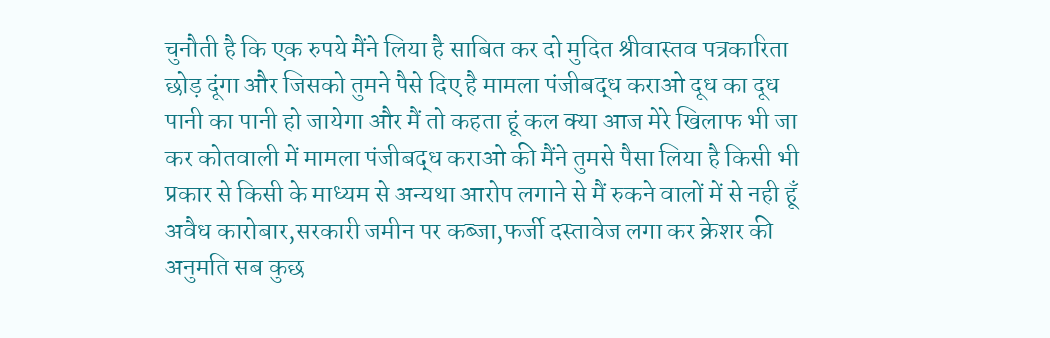चुनौती है कि एक रुपये मैंने लिया है साबित कर दो मुदित श्रीवास्तव पत्रकारिता छोड़ दूंगा और जिसको तुमने पैसे दिए है मामला पंजीबद्ध कराओ दूध का दूध पानी का पानी हो जायेगा और मैं तो कहता हूं कल क्या आज मेरे खिलाफ भी जा कर कोतवाली में मामला पंजीबद्ध कराओ की मैंने तुमसे पैसा लिया है किसी भी प्रकार से किसी के माध्यम से अन्यथा आरोप लगाने से मैं रुकने वालों में से नही हूँ अवैध कारोबार,सरकारी जमीन पर कब्जा,फर्जी दस्तावेज लगा कर क्रेशर की अनुमति सब कुछ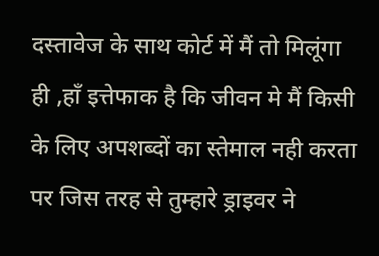दस्तावेज के साथ कोर्ट में मैं तो मिलूंगा ही ,हाँ इत्तेफाक है कि जीवन मे मैं किसी के लिए अपशब्दों का स्तेमाल नही करता पर जिस तरह से तुम्हारे ड्राइवर ने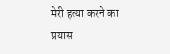मेरी हत्या करने का प्रयास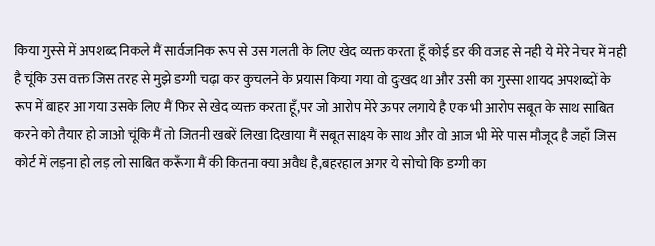किया गुस्से में अपशब्द निकले मैं सार्वजनिक रूप से उस गलती के लिए खेद व्यक्त करता हूँ कोई डर की वजह से नही ये मेरे नेचर में नही है चूंकि उस वक्त जिस तरह से मुझे डग्गी चढ़ा कर कुचलने के प्रयास किया गया वो दुःखद था और उसी का गुस्सा शायद अपशब्दों के रूप में बाहर आ गया उसके लिए मैं फिर से खेद व्यक्त करता हूँ,पर जो आरोप मेरे ऊपर लगाये है एक भी आरोप सबूत के साथ साबित करने को तैयार हो जाओ चूंकि मैं तो जितनी खबरें लिखा दिखाया मैं सबूत साक्ष्य के साथ और वो आज भी मेरे पास मौजूद है जहाँ जिस कोर्ट में लड़ना हो लड़ लो साबित करूँगा मैं की कितना क्या अवैध है,बहरहाल अगर ये सोचो कि डग्गी का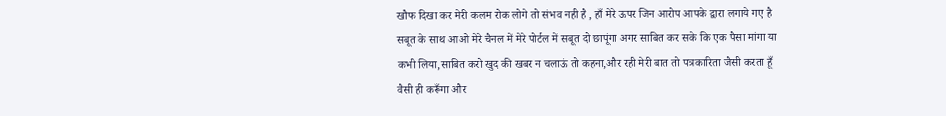खौफ दिखा कर मेरी कलम रोक लोगे तो संभव नही है , हाँ मेरे ऊपर जिन आरोप आपके द्वारा लगाये गए है सबूत के साथ आओ मेरे चैनल में मेरे पोर्टल में सबूत दो छापूंगा अगर साबित कर सके कि एक पैसा मांगा या कभी लिया,साबित करो खुद की खबर न चलाऊं तो कहना,और रही मेरी बात तो पत्रकारिता जैसी करता हूँ वैसी ही करूँगा और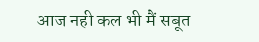आज नही कल भी मैं सबूत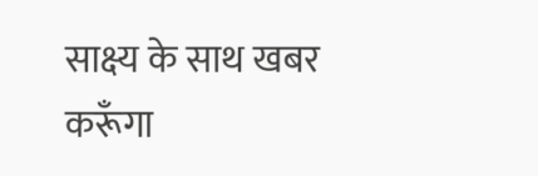साक्ष्य के साथ खबर करूँगा